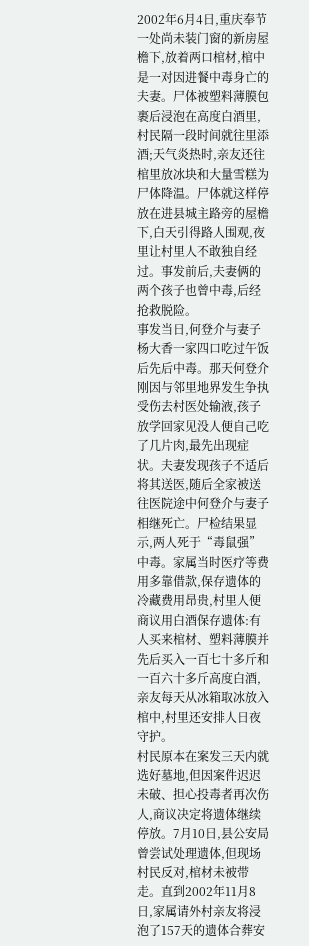2002年6月4日,重庆奉节一处尚未装门窗的新房屋檐下,放着两口棺材,棺中是一对因进餐中毒身亡的夫妻。尸体被塑料薄膜包裹后浸泡在高度白酒里,村民隔一段时间就往里添酒;天气炎热时,亲友还往棺里放冰块和大量雪糕为尸体降温。尸体就这样停放在进县城主路旁的屋檐下,白天引得路人围观,夜里让村里人不敢独自经过。事发前后,夫妻俩的两个孩子也曾中毒,后经抢救脱险。
事发当日,何登介与妻子杨大香一家四口吃过午饭后先后中毒。那天何登介刚因与邻里地界发生争执受伤去村医处输液,孩子放学回家见没人便自己吃了几片肉,最先出现症状。夫妻发现孩子不适后将其送医,随后全家被送往医院途中何登介与妻子相继死亡。尸检结果显示,两人死于“毒鼠强”中毒。家属当时医疗等费用多靠借款,保存遗体的冷藏费用昂贵,村里人便商议用白酒保存遗体:有人买来棺材、塑料薄膜并先后买入一百七十多斤和一百六十多斤高度白酒,亲友每天从冰箱取冰放入棺中,村里还安排人日夜守护。
村民原本在案发三天内就选好墓地,但因案件迟迟未破、担心投毒者再次伤人,商议决定将遗体继续停放。7月10日,县公安局曾尝试处理遗体,但现场村民反对,棺材未被带走。直到2002年11月8日,家属请外村亲友将浸泡了157天的遗体合葬安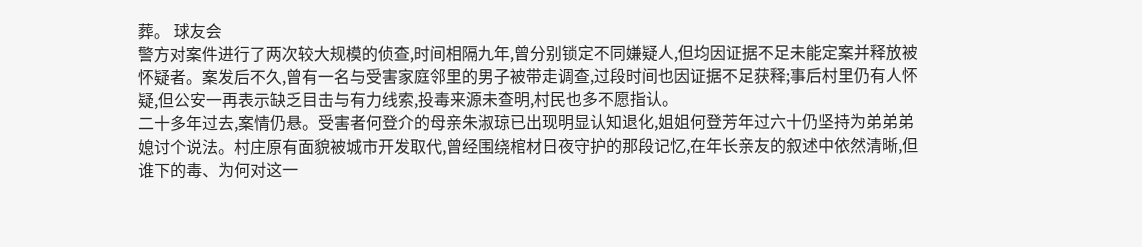葬。 球友会
警方对案件进行了两次较大规模的侦查,时间相隔九年,曾分别锁定不同嫌疑人,但均因证据不足未能定案并释放被怀疑者。案发后不久,曾有一名与受害家庭邻里的男子被带走调查,过段时间也因证据不足获释;事后村里仍有人怀疑,但公安一再表示缺乏目击与有力线索,投毒来源未查明,村民也多不愿指认。
二十多年过去,案情仍悬。受害者何登介的母亲朱淑琼已出现明显认知退化,姐姐何登芳年过六十仍坚持为弟弟弟媳讨个说法。村庄原有面貌被城市开发取代,曾经围绕棺材日夜守护的那段记忆,在年长亲友的叙述中依然清晰,但谁下的毒、为何对这一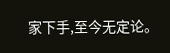家下手,至今无定论。